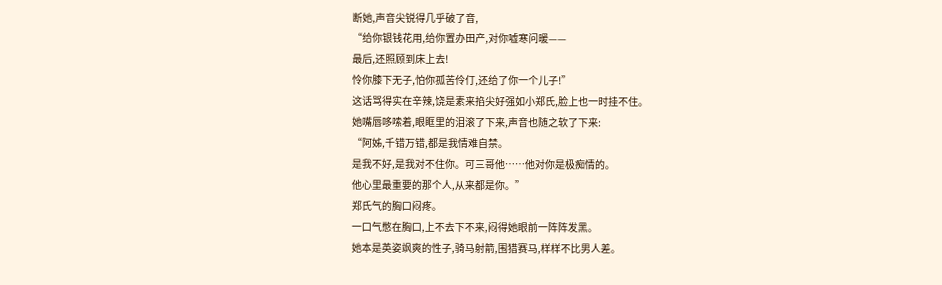断她,声音尖锐得几乎破了音,
“给你银钱花用,给你置办田产,对你嘘寒问暖——
最后,还照顾到床上去!
怜你膝下无子,怕你孤苦伶仃,还给了你一个儿子!”
这话骂得实在辛辣,饶是素来掐尖好强如小郑氏,脸上也一时挂不住。
她嘴唇哆嗦着,眼眶里的泪滚了下来,声音也随之软了下来:
“阿姊,千错万错,都是我情难自禁。
是我不好,是我对不住你。可三哥他……他对你是极痴情的。
他心里最重要的那个人,从来都是你。”
郑氏气的胸口闷疼。
一口气憋在胸口,上不去下不来,闷得她眼前一阵阵发黑。
她本是英姿飒爽的性子,骑马射箭,围猎赛马,样样不比男人差。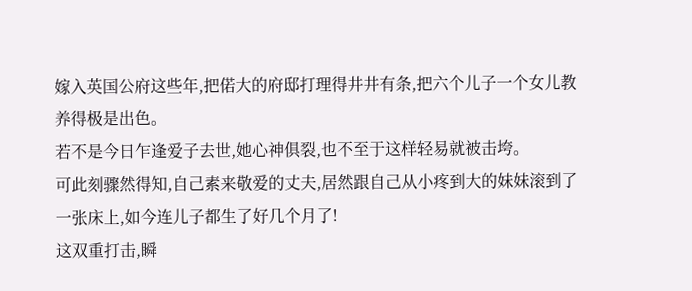嫁入英国公府这些年,把偌大的府邸打理得井井有条,把六个儿子一个女儿教养得极是出色。
若不是今日乍逢爱子去世,她心神俱裂,也不至于这样轻易就被击垮。
可此刻骤然得知,自己素来敬爱的丈夫,居然跟自己从小疼到大的妹妹滚到了一张床上,如今连儿子都生了好几个月了!
这双重打击,瞬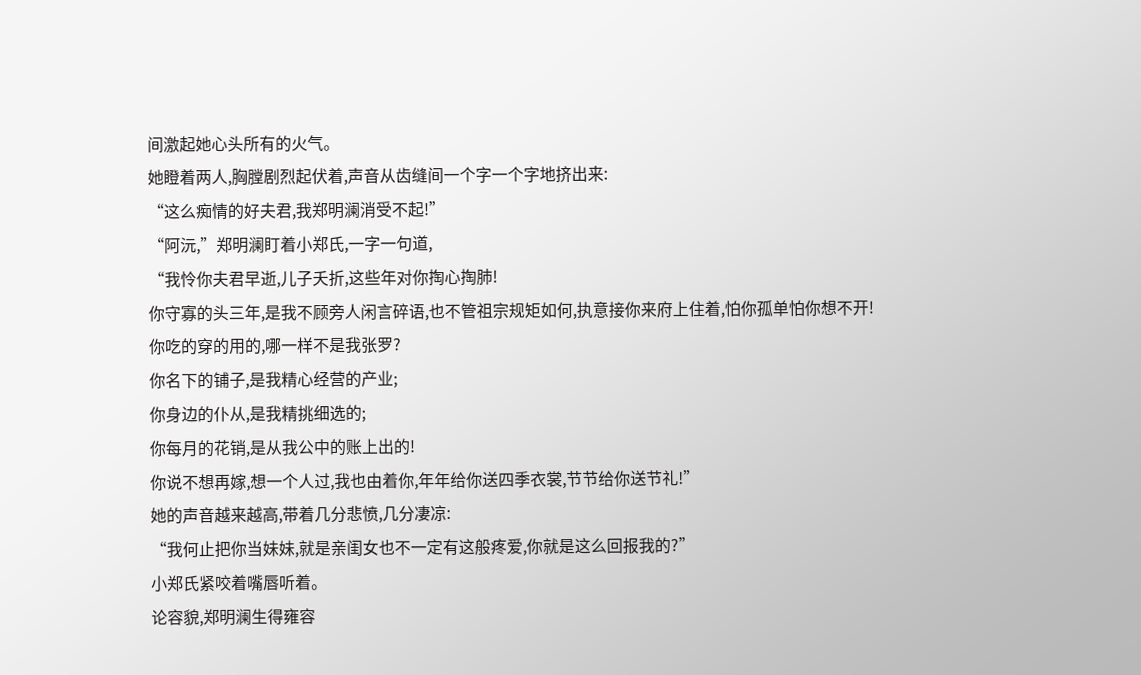间激起她心头所有的火气。
她瞪着两人,胸膛剧烈起伏着,声音从齿缝间一个字一个字地挤出来:
“这么痴情的好夫君,我郑明澜消受不起!”
“阿沅,”郑明澜盯着小郑氏,一字一句道,
“我怜你夫君早逝,儿子夭折,这些年对你掏心掏肺!
你守寡的头三年,是我不顾旁人闲言碎语,也不管祖宗规矩如何,执意接你来府上住着,怕你孤单怕你想不开!
你吃的穿的用的,哪一样不是我张罗?
你名下的铺子,是我精心经营的产业;
你身边的仆从,是我精挑细选的;
你每月的花销,是从我公中的账上出的!
你说不想再嫁,想一个人过,我也由着你,年年给你送四季衣裳,节节给你送节礼!”
她的声音越来越高,带着几分悲愤,几分凄凉:
“我何止把你当妹妹,就是亲闺女也不一定有这般疼爱,你就是这么回报我的?”
小郑氏紧咬着嘴唇听着。
论容貌,郑明澜生得雍容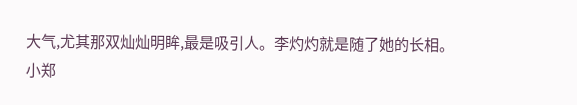大气,尤其那双灿灿明眸,最是吸引人。李灼灼就是随了她的长相。
小郑